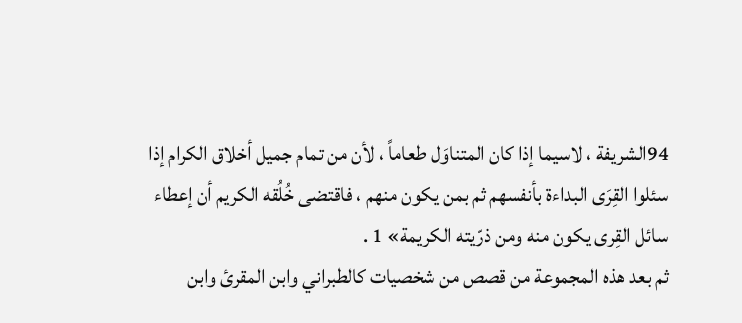94الشريفة ، لاسيما إذا كان المتناوَل طعاماً ، لأن من تمام جميل أخلاق الكرام إذا سئلوا القِرَى البداءة بأنفسهم ثم بمن يكون منهم ، فاقتضى خُلُقه الكريم أن إعطاء سائل القِرى يكون منه ومن ذرّيته الكريمة» 1 .
ثم بعد هذه المجموعة من قصص من شخصيات كالطبراني وابن المقرئ وابن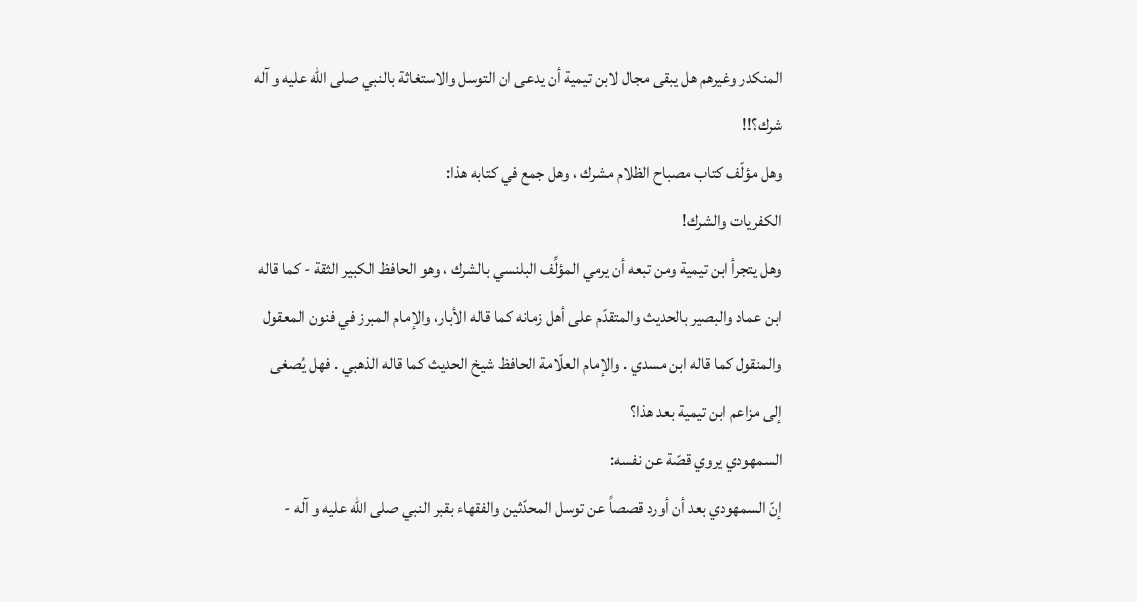المنكدر وغيرهم هل يبقى مجال لابن تيمية أن يدعى ان التوسل والاستغاثة بالنبي صلى الله عليه و آله شرك؟!!
وهل مؤلّف كتاب مصباح الظلام مشرك ، وهل جمع في كتابه هذا:
الكفريات والشرك!
وهل يتجرأ ابن تيمية ومن تبعه أن يرمي المؤلِّف البلنسي بالشرك ، وهو الحافظ الكبير الثقة - كما قاله ابن عماد والبصير بالحديث والمتقدّم على أهل زمانه كما قاله الأبار، والإمام المبرز في فنون المعقول والمنقول كما قاله ابن مسدي . والإمام العلّامة الحافظ شيخ الحديث كما قاله الذهبي . فهل يُصغى إلى مزاعم ابن تيمية بعد هذا؟
السمهودي يروي قصّة عن نفسه:
إنّ السمهودي بعد أن أورد قصصاً عن توسل المحدّثين والفقهاء بقبر النبي صلى الله عليه و آله -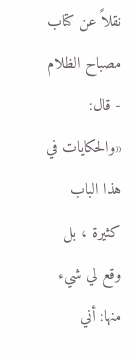نقلاً عن كتاب مصباح الظلام - قال: «والحكايات في هذا الباب كثيرة ، بل وقع لي شيء منها: أني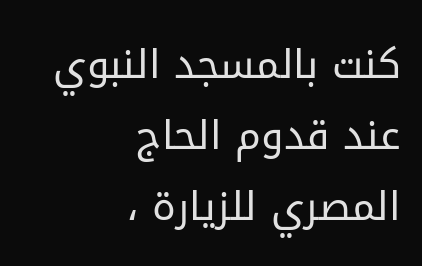كنت بالمسجد النبوي عند قدوم الحاج المصري للزيارة ،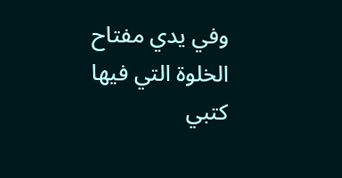وفي يدي مفتاح الخلوة التي فيها كتبي